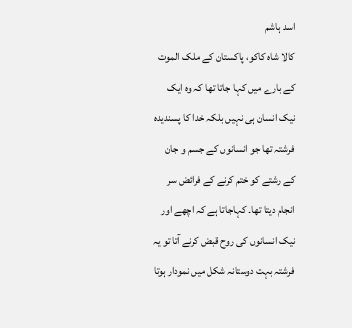اسد ہاشم
کالا شاہ کاکو، پاکستان کے ملک الموت کے بارے میں کہا جاتا تھا کہ وہ ایک نیک انسان ہی نہیں بلکہ خدا کا پسندیدہ فرشتہ تھا جو انسانوں کے جسم و جان کے رشتے کو ختم کرنے کے فرائض سر انجام دیتا تھا۔ کہاجاتا ہے کہ اچھے اور نیک انسانوں کی روح قبض کرنے آتا تو یہ فرشتہ بہت دوستانہ شکل میں نمودار ہوتا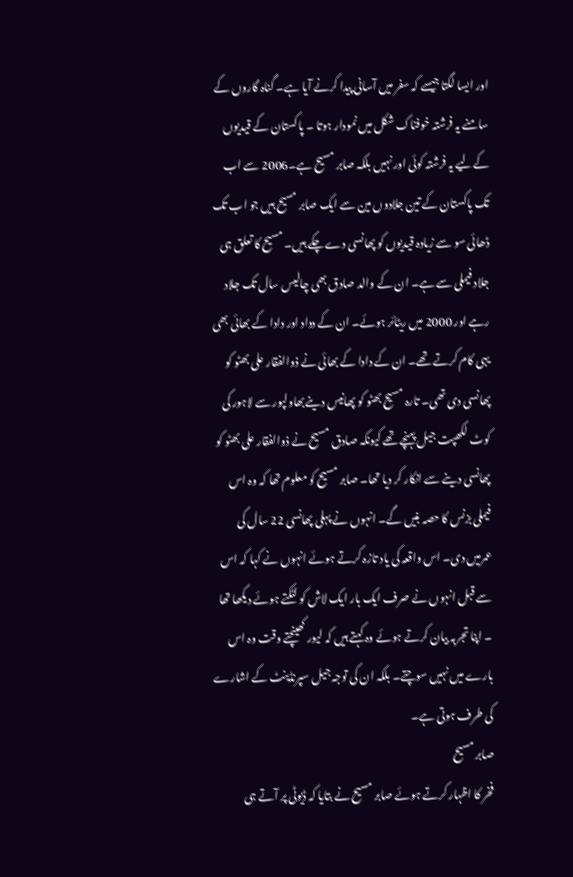اور ایسا لگتا جیسے کہ سفر میں آسانی پیدا کرنے آیا ہے۔ گناہ گاروں کے سامنے یہ فرشتہ خوفناک شکل میں نمودار ہوتا ۔ پاکستان کے قیدیوں کےلیے یہ فرشتہ کوئی اور نہیں بلکہ صابر مسیح ہے۔2006 سے اب تک پاکستان کے تین جلادوں مین سے ایک صابر مسیح ہیں جو اب تک ڈھائی سو سے زیادہ قیدیوں کو پھانسی دے چکے ہیں۔ مسیح کا تعلق ہی جلاد فیملی سے ہے۔ ان کے والد صادق بھی چالیس سال تک جلاد رہے اور 2000 میں ریٹائر ہوئے۔ ان کے دداد اور دادا کے بھائی بھی یہی کام کرتے تھے۔ ان کے دادا کے بھائی نے ذوالفقار علی بھٹو کو پھانسی دی تھی۔ تارہ مسیح بھٹو کو پھانیس دینےبھاولپور سے لاہور کی کوٹ لکھپت جیل پہنچے تھے کیونکہ صادق مسیح نے ذوالفقار علی بھٹو کو پھانسی دینے سے انکار کر دیا تھا۔ صابر مسیح کو معلوم تھا کہ وہ اس فیملی بزنس کا حصہ بنیں گے۔ انہوں نے پہلی پھانسی 22 سال کی عمرمیں دی۔ اس واقعہ کی یاد تازہ کرتے ہوئے انہوں نے کہا کہ اس سے قبل انہوں نے صرف ایک بار ایک لاش کو لٹکتے ہوئے دیکھا تھا ۔ اپنا تجربہ بیان کرتے ہوئے وہ کہتے ہیں کہ لیور کھینچتے وقت وہ اس بارے میں نہیں سوچتے۔ بلکہ ان کی توجہ جیل سپرنڈینٹ کے اشارے کی طرف ہوتی ہے۔
صابر مسیح
فخر کا اظہار کرتے ہوئے صابر مسیح نے بتایا کہ ڈیوٹی پر آتے ہی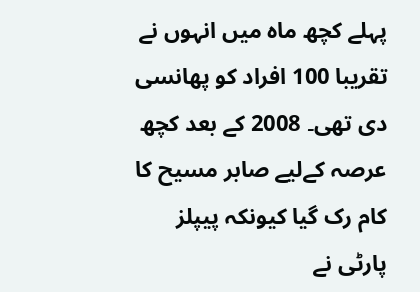پہلے کچھ ماہ میں انہوں نے تقریبا 100 افراد کو پھانسی دی تھی۔ 2008 کے بعد کچھ عرصہ کےلیے صابر مسیح کا کام رک گیا کیونکہ پیپلز پارٹی نے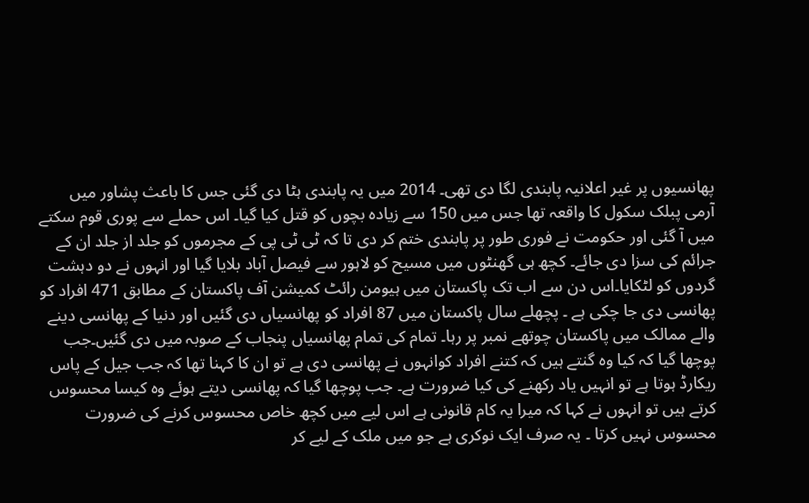پھانسیوں پر غیر اعلانیہ پابندی لگا دی تھی۔ 2014 میں یہ پابندی ہٹا دی گئی جس کا باعث پشاور میں آرمی پبلک سکول کا واقعہ تھا جس میں 150 سے زیادہ بچوں کو قتل کیا گیا۔ اس حملے سے پوری قوم سکتے میں آ گئی اور حکومت نے فوری طور پر پابندی ختم کر دی تا کہ ٹی ٹی پی کے مجرموں کو جلد از جلد ان کے جرائم کی سزا دی جائے۔ کچھ ہی گھنٹوں میں مسیح کو لاہور سے فیصل آباد بلایا گیا اور انہوں نے دو دہشت گردوں کو لٹکایا۔اس دن سے اب تک پاکستان میں ہیومن رائٹ کمیشن آف پاکستان کے مطابق 471 افراد کو پھانسی دی جا چکی ہے ۔ پچھلے سال پاکستان میں 87 افراد کو پھانسیاں دی گئیں اور دنیا کے پھانسی دینے والے ممالک میں پاکستان چوتھے نمبر پر رہا۔ تمام کی تمام پھانسیاں پنجاب کے صوبہ میں دی گئیں۔جب پوچھا گیا کہ کیا وہ گنتے ہیں کہ کتنے افراد کوانہوں نے پھانسی دی ہے تو ان کا کہنا تھا کہ جب جیل کے پاس ریکارڈ ہوتا ہے تو انہیں یاد رکھنے کی کیا ضرورت ہے۔ جب پوچھا گیا کہ پھانسی دیتے ہوئے وہ کیسا محسوس کرتے ہیں تو انہوں نے کہا کہ میرا یہ کام قانونی ہے اس لیے میں کچھ خاص محسوس کرنے کی ضرورت محسوس نہیں کرتا ۔ یہ صرف ایک نوکری ہے جو میں ملک کے لیے کر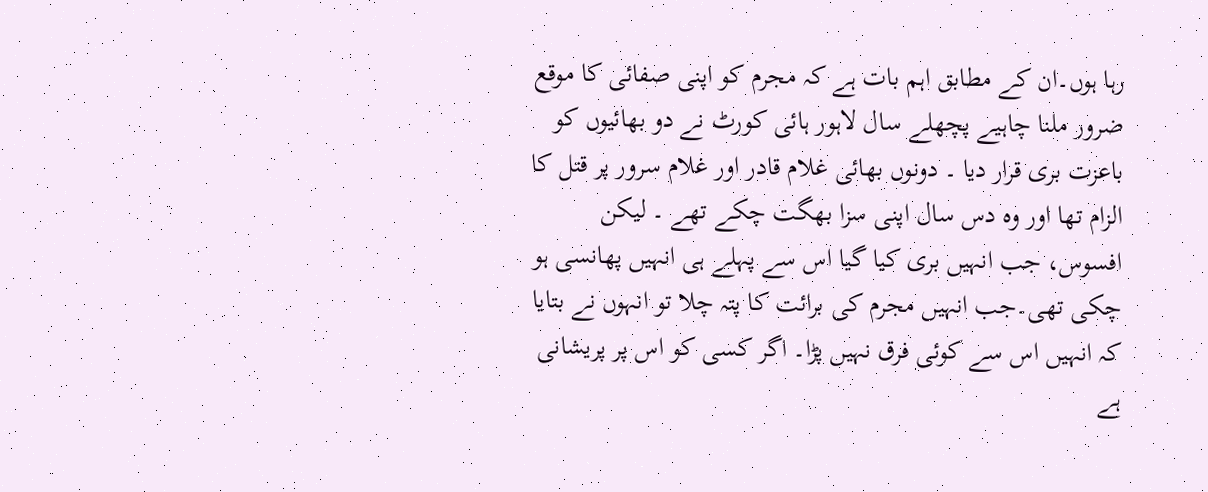رہا ہوں۔ان کے مطابق اہم بات ہے کہ مجرم کو اپنی صفائی کا موقع ضرور ملنا چاہیے پچھلے سال لاہور ہائی کورٹ نے دو بھائیوں کو باعزت بری قرار دیا ۔ دونوں بھائی غلام قادر اور غلام سرور پر قتل کا الزام تھا اور وہ دس سال اپنی سزا بھگت چکے تھے ۔ لیکن افسوس، جب انہیں بری کیا گیا اس سے پہلے ہی انہیں پھانسی ہو چکی تھی۔جب انہیں مجرم کی برائت کا پتہ چلا تو انہوں نے بتایا کہ انہیں اس سے کوئی فرق نہیں پڑا۔ اگر کسی کو اس پر پریشانی ہے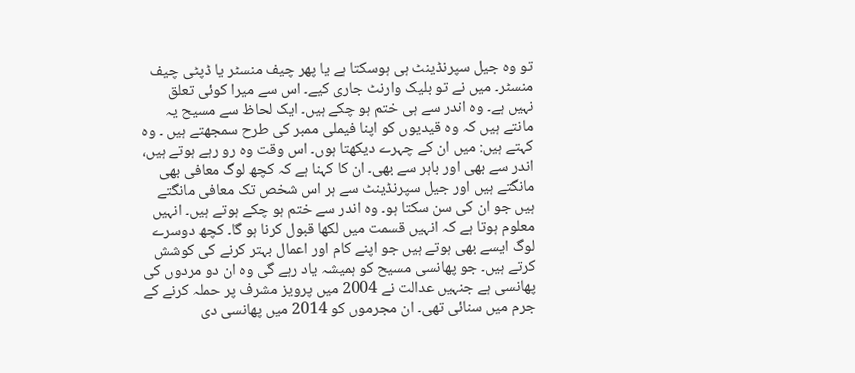تو وہ جیل سپرنڈینٹ ہی ہوسکتا ہے یا پھر چیف منسٹر یا ڈپٹی چیف منسٹر۔ میں نے تو بلیک وارنٹ جاری کیے۔ اس سے میرا کوئی تعلق نہیں ہے۔ وہ اندر سے ہی ختم ہو چکے ہیں۔ ایک لحاظ سے مسیح یہ مانتے ہیں کہ وہ قیدیوں کو اپنا فیملی ممبر کی طرح سمجھتے ہیں ۔ وہ کہتے ہیں: میں ان کے چہرے دیکھتا ہوں۔ اس وقت وہ رو رہے ہوتے ہیں، اندر سے بھی اور باہر سے بھی۔ ان کا کہنا ہے کہ کچھ لوگ معافی بھی مانگتے ہیں اور جیل سپرنڈینٹ سے ہر اس شخص تک معافی مانگتے ہیں جو ان کی سن سکتا ہو۔ وہ اندر سے ختم ہو چکے ہوتے ہیں۔ انہیں معلوم ہوتا ہے کہ انہیں قسمت میں لکھا قبول کرنا ہو گا۔ کچھ دوسرے لوگ ایسے بھی ہوتے ہیں جو اپنے کام اور اعمال بہتر کرنے کی کوشش کرتے ہیں۔ جو پھانسی مسیح کو ہمیشہ یاد رہے گی وہ ان دو مردوں کی پھانسی ہے جنہیں عدالت نے 2004 میں پرویز مشرف پر حملہ کرنے کے جرم میں سنائی تھی۔ ان مجرموں کو 2014 میں پھانسی دی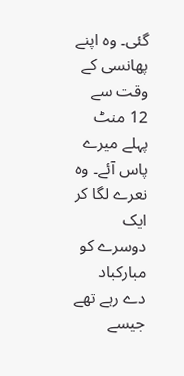گئی۔ وہ اپنے پھانسی کے وقت سے 12 منٹ پہلے میرے پاس آئے۔ وہ نعرے لگا کر ایک دوسرے کو مبارکباد دے رہے تھے جیسے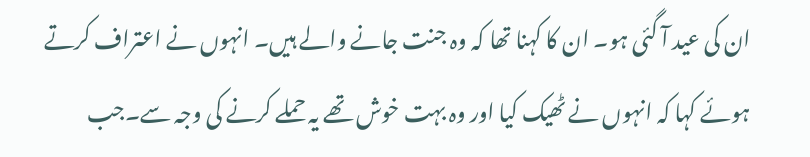ان کی عید آ گئی ہو۔ ان کا کہنا تھا کہ وہ جنت جانے والے ہیں۔ انہوں نے اعتراف کرتے ہوئے کہا کہ انہوں نے ٹھیک کیا اور وہ بہت خوش تھے یہ حملے کرنے کی وجہ سے۔جب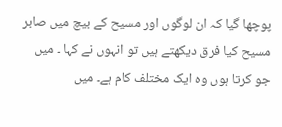پوچھا گیا کہ ان لوگوں اور مسیح کے بیچ میں صابر مسیح کیا فرق دیکھتے ہیں تو انہوں نے کہا ۔ میں جو کرتا ہوں وہ ایک مختلف کام ہے۔ میں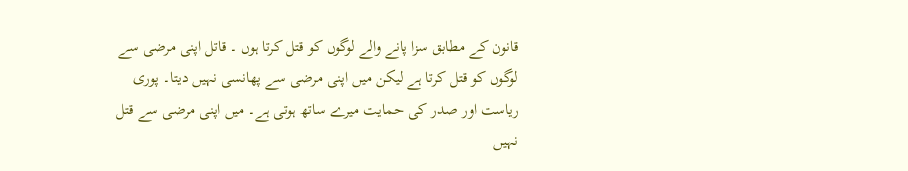قانون کے مطابق سزا پانے والے لوگوں کو قتل کرتا ہوں ۔ قاتل اپنی مرضی سے لوگوں کو قتل کرتا ہے لیکن میں اپنی مرضی سے پھانسی نہیں دیتا۔ پوری ریاست اور صدر کی حمایت میرے ساتھ ہوتی ہے۔ میں اپنی مرضی سے قتل نہیں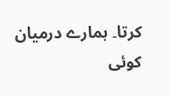کرتا۔ ہمارے درمیان کوئی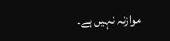موازنہ نہیں ہے۔